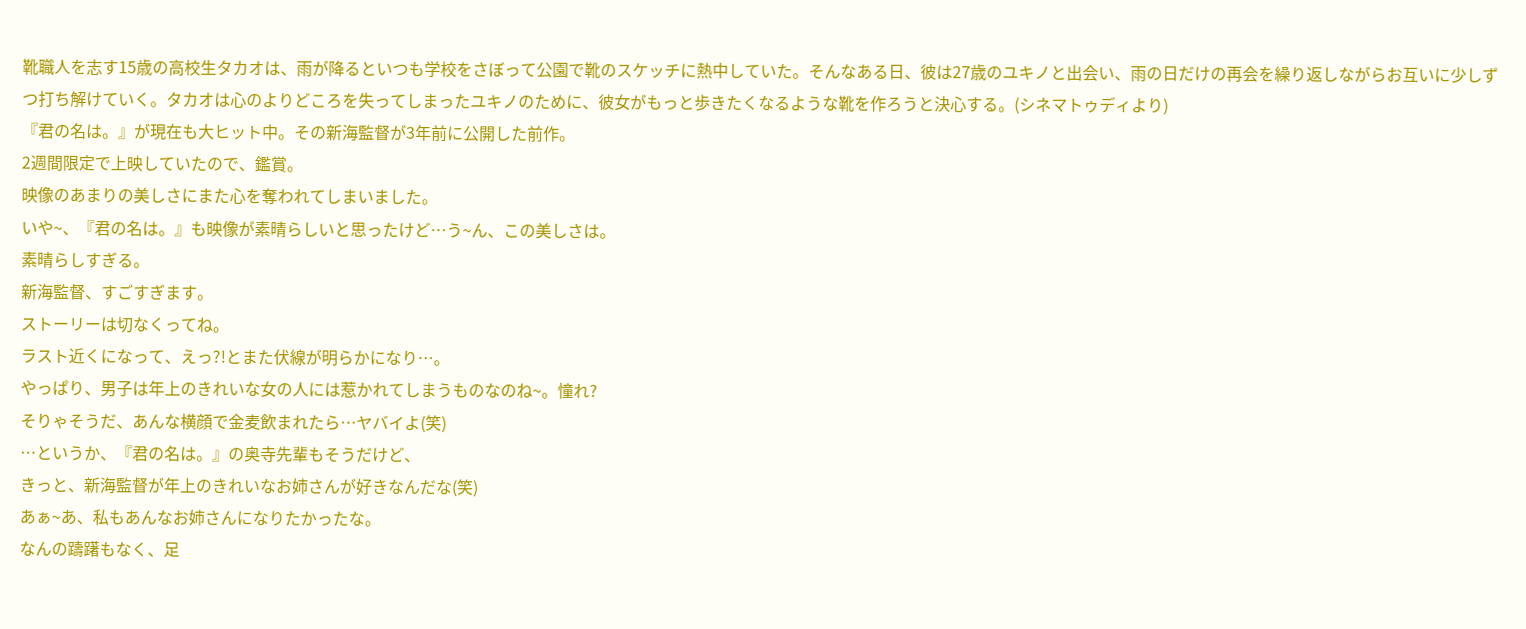靴職人を志す15歳の高校生タカオは、雨が降るといつも学校をさぼって公園で靴のスケッチに熱中していた。そんなある日、彼は27歳のユキノと出会い、雨の日だけの再会を繰り返しながらお互いに少しずつ打ち解けていく。タカオは心のよりどころを失ってしまったユキノのために、彼女がもっと歩きたくなるような靴を作ろうと決心する。(シネマトゥディより)
『君の名は。』が現在も大ヒット中。その新海監督が3年前に公開した前作。
2週間限定で上映していたので、鑑賞。
映像のあまりの美しさにまた心を奪われてしまいました。
いや~、『君の名は。』も映像が素晴らしいと思ったけど…う~ん、この美しさは。
素晴らしすぎる。
新海監督、すごすぎます。
ストーリーは切なくってね。
ラスト近くになって、えっ?!とまた伏線が明らかになり…。
やっぱり、男子は年上のきれいな女の人には惹かれてしまうものなのね~。憧れ?
そりゃそうだ、あんな横顔で金麦飲まれたら…ヤバイよ(笑)
…というか、『君の名は。』の奥寺先輩もそうだけど、
きっと、新海監督が年上のきれいなお姉さんが好きなんだな(笑)
あぁ~あ、私もあんなお姉さんになりたかったな。
なんの躊躇もなく、足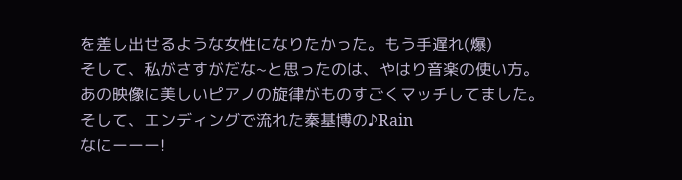を差し出せるような女性になりたかった。もう手遅れ(爆)
そして、私がさすがだな~と思ったのは、やはり音楽の使い方。
あの映像に美しいピアノの旋律がものすごくマッチしてました。
そして、エンディングで流れた秦基博の♪Rain
なにーーー!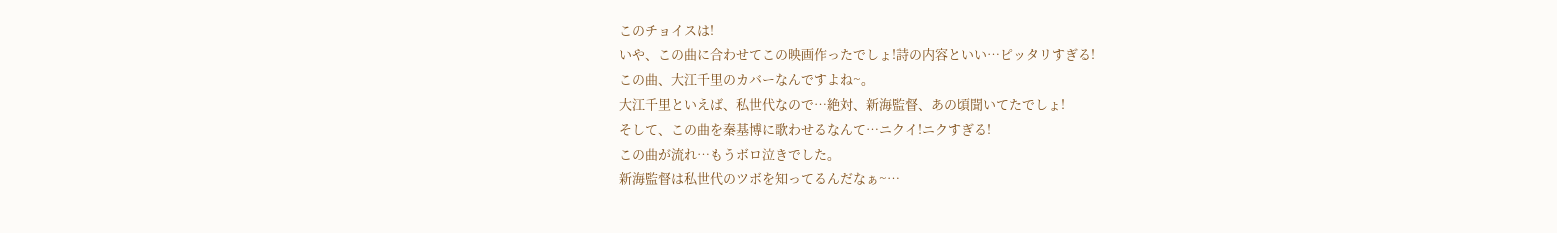このチョイスは!
いや、この曲に合わせてこの映画作ったでしょ!詩の内容といい…ピッタリすぎる!
この曲、大江千里のカバーなんですよね~。
大江千里といえば、私世代なので…絶対、新海監督、あの頃聞いてたでしょ!
そして、この曲を秦基博に歌わせるなんて…ニクイ!ニクすぎる!
この曲が流れ…もうボロ泣きでした。
新海監督は私世代のツボを知ってるんだなぁ~…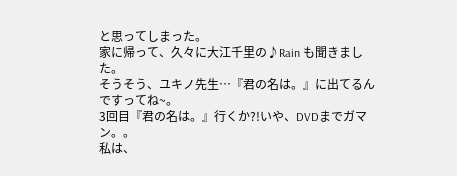と思ってしまった。
家に帰って、久々に大江千里の♪Rain も聞きました。
そうそう、ユキノ先生…『君の名は。』に出てるんですってね~。
3回目『君の名は。』行くか?!いや、DVDまでガマン。。
私は、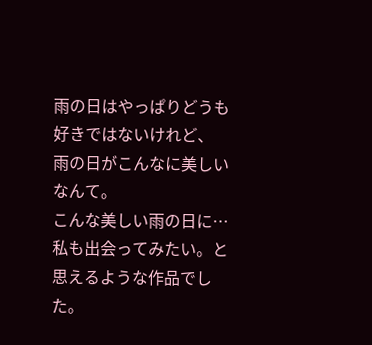雨の日はやっぱりどうも好きではないけれど、
雨の日がこんなに美しいなんて。
こんな美しい雨の日に…私も出会ってみたい。と思えるような作品でした。